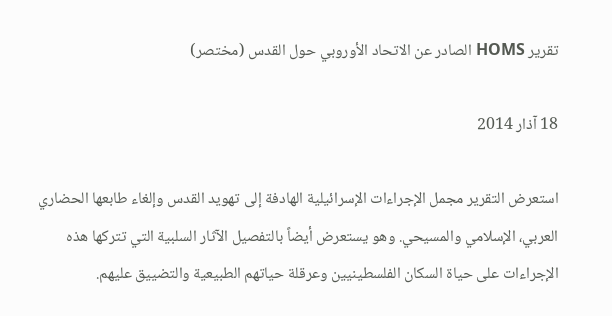تقرير HOMS الصادر عن الاتحاد الأوروبي حول القدس (مختصر)

18 آذار 2014

استعرض التقرير مجمل الإجراءات الإسرائيلية الهادفة إلى تهويد القدس وإلغاء طابعها الحضاري العربي، الإسلامي والمسيحي. وهو يستعرض أيضاً بالتفصيل الآثار السلبية التي تتركها هذه الإجراءات على حياة السكان الفلسطينيين وعرقلة حياتهم الطبيعية والتضييق عليهم.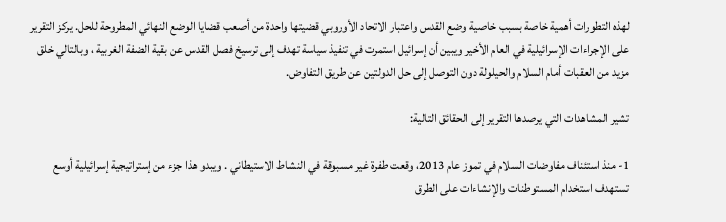لهذه التطورات أهمية خاصة بسبب خاصية وضع القدس واعتبار الاتحاد الأوروبي قضيتها واحدة من أصعب قضايا الوضع النهائي المطروحة للحل. يركز التقرير على الإجراءات الإسرائيلية في العام الأخير ويبين أن إسرائيل استمرت في تنفيذ سياسة تهدف إلى ترسيخ فصل القدس عن بقية الضفة الغربية ، وبالتالي خلق مزيد من العقبات أمام السلام والحيلولة دون التوصل إلى حل الدولتين عن طريق التفاوض.

تشير المشاهدات التي يرصدها التقرير إلى الحقائق التالية:

1- منذ استئناف مفاوضات السلام في تموز عام 2013، وقعت طفرة غير مسبوقة في النشاط الاستيطاني . ويبدو هذا جزء من إستراتيجية إسرائيلية أوسع تستهدف استخدام المستوطنات والإنشاءات على الطرق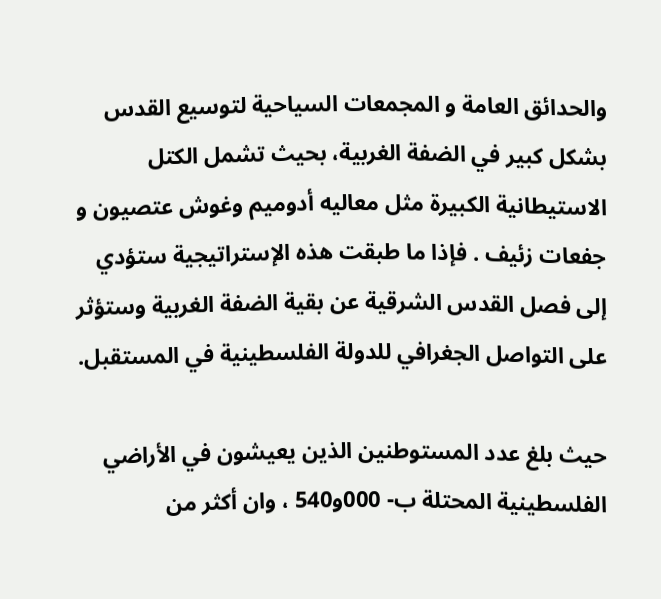والحدائق العامة و المجمعات السياحية لتوسيع القدس بشكل كبير في الضفة الغربية، بحيث تشمل الكتل الاستيطانية الكبيرة مثل معاليه أدوميم وغوش عتصيون و جفعات زئيف . فإذا ما طبقت هذه الإستراتيجية ستؤدي إلى فصل القدس الشرقية عن بقية الضفة الغربية وستؤثر على التواصل الجغرافي للدولة الفلسطينية في المستقبل.

حيث بلغ عدد المستوطنين الذين يعيشون في الأراضي الفلسطينية المحتلة ب- 000و540 ، وان أكثر من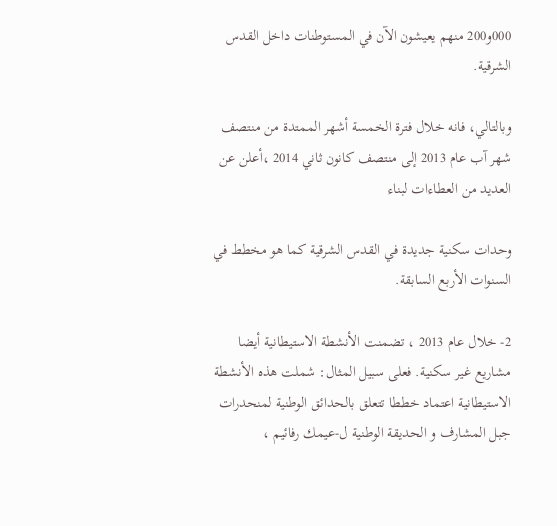000و200 منهم يعيشون الآن في المستوطنات داخل القدس الشرقية.

وبالتالي، فانه خلال فترة الخمسة أشهر الممتدة من منتصف شهر آب عام 2013 إلى منتصف كانون ثاني 2014 ،أعلن عن العديد من العطاءات لبناء

وحدات سكنية جديدة في القدس الشرقية كما هو مخطط في السنوات الأربع السابقة.

2- خلال عام 2013 ، تضمنت الأنشطة الاستيطانية أيضا مشاريع غير سكنية. فعلى سبيل المثال: شملت هذه الأنشطة الاستيطانية اعتماد خططا تتعلق بالحدائق الوطنية لمنحدرات جبل المشارف و الحديقة الوطنية ل-عيمك رفائيم ،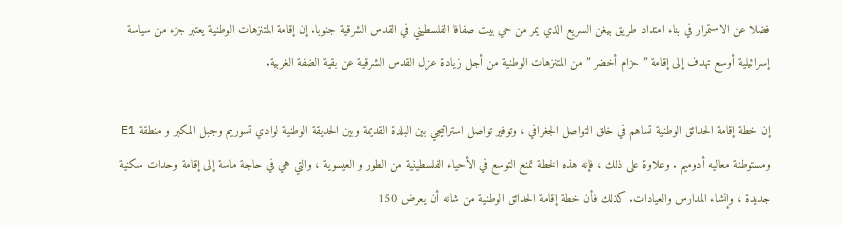فضلا عن الاستمرار في بناء امتداد طريق بيغن السريع الذي يمر من حي بيت صفافا الفلسطيني في القدس الشرقية جنوبا. إن إقامة المتنزهات الوطنية يعتبر جزء من سياسة إسرائيلية أوسع تهدف إلى إقامة ” حزام أخضر ” من المتنزهات الوطنية من أجل زيادة عزل القدس الشرقية عن بقية الضفة الغربية.

إن خطة إقامة الحدائق الوطنية تساهم في خلق التواصل الجغرافي ، وتوفير تواصل استراتيجي بين البلدة القديمة وبين الحديقة الوطنية لوادي تسوريم وجبل المكبر و منطقة E1 ومستوطنة معاليه أدوميم . وعلاوة على ذلك ، فإنه هذه الخطة تمنع التوسع في الأحياء الفلسطينية من الطور و العيسوية ، والتي هي في حاجة ماسة إلى إقامة وحدات سكنية جديدة ، وإنشاء المدارس والعيادات. كذلك فأن خطة إقامة الحدائق الوطنية من شانه أن يعرض 150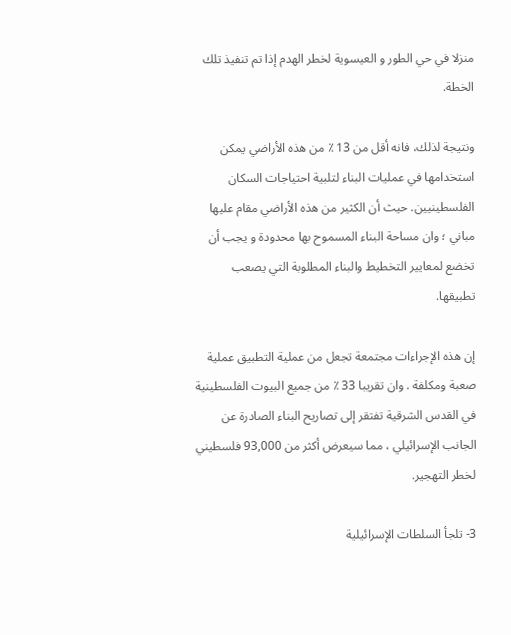منزلا في حي الطور و العيسوية لخطر الهدم إذا تم تنفيذ تلك الخطة.

ونتيجة لذلك، فانه أقل من 13 ٪ من هذه الأراضي يمكن استخدامها في عمليات البناء لتلبية احتياجات السكان الفلسطينيين. حيث أن الكثير من هذه الأراضي مقام عليها مباني ؛ وان مساحة البناء المسموح بها محدودة و يجب أن تخضع لمعايير التخطيط والبناء المطلوبة التي يصعب تطبيقها.

إن هذه الإجراءات مجتمعة تجعل من عملية التطبيق عملية صعبة ومكلفة . وان تقريبا 33 ٪ من جميع البيوت الفلسطينية في القدس الشرقية تفتقر إلى تصاريح البناء الصادرة عن الجانب الإسرائيلي ، مما سيعرض أكثر من 93,000 فلسطيني لخطر التهجير.

3- تلجأ السلطات الإسرائيلية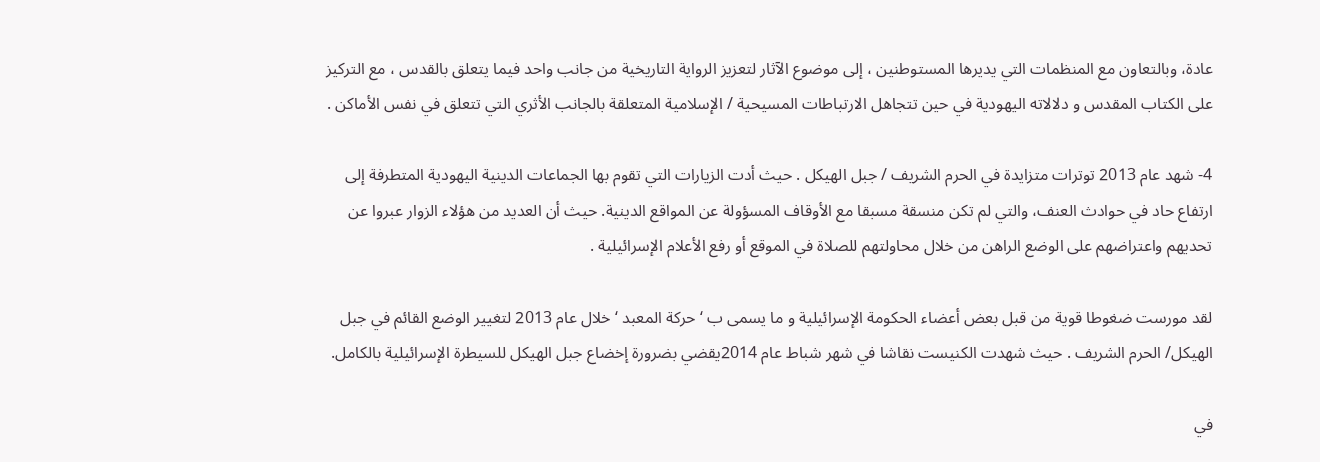عادة، وبالتعاون مع المنظمات التي يديرها المستوطنين ، إلى موضوع الآثار لتعزيز الرواية التاريخية من جانب واحد فيما يتعلق بالقدس ، مع التركيز على الكتاب المقدس و دلالاته اليهودية في حين تتجاهل الارتباطات المسيحية / الإسلامية المتعلقة بالجانب الأثري التي تتعلق في نفس الأماكن .

4- شهد عام 2013 توترات متزايدة في الحرم الشريف / جبل الهيكل . حيث أدت الزيارات التي تقوم بها الجماعات الدينية اليهودية المتطرفة إلى ارتفاع حاد في حوادث العنف، والتي لم تكن منسقة مسبقا مع الأوقاف المسؤولة عن المواقع الدينية. حيث أن العديد من هؤلاء الزوار عبروا عن تحديهم واعتراضهم على الوضع الراهن من خلال محاولتهم للصلاة في الموقع أو رفع الأعلام الإسرائيلية .

لقد مورست ضغوطا قوية من قبل بعض أعضاء الحكومة الإسرائيلية و ما يسمى ب ‘ حركة المعبد ‘ خلال عام 2013 لتغيير الوضع القائم في جبل الهيكل/ الحرم الشريف . حيث شهدت الكنيست نقاشا في شهر شباط عام 2014يقضي بضرورة إخضاع جبل الهيكل للسيطرة الإسرائيلية بالكامل.

في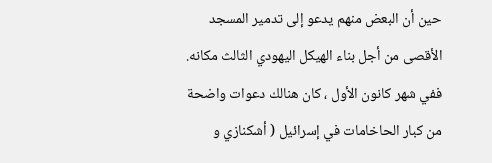حين أن البعض منهم يدعو إلى تدمير المسجد الأقصى من أجل بناء الهيكل اليهودي الثالث مكانه. ففي شهر كانون الأول ، كان هنالك دعوات واضحة من كبار الحاخامات في إسرائيل ( أشكنازي و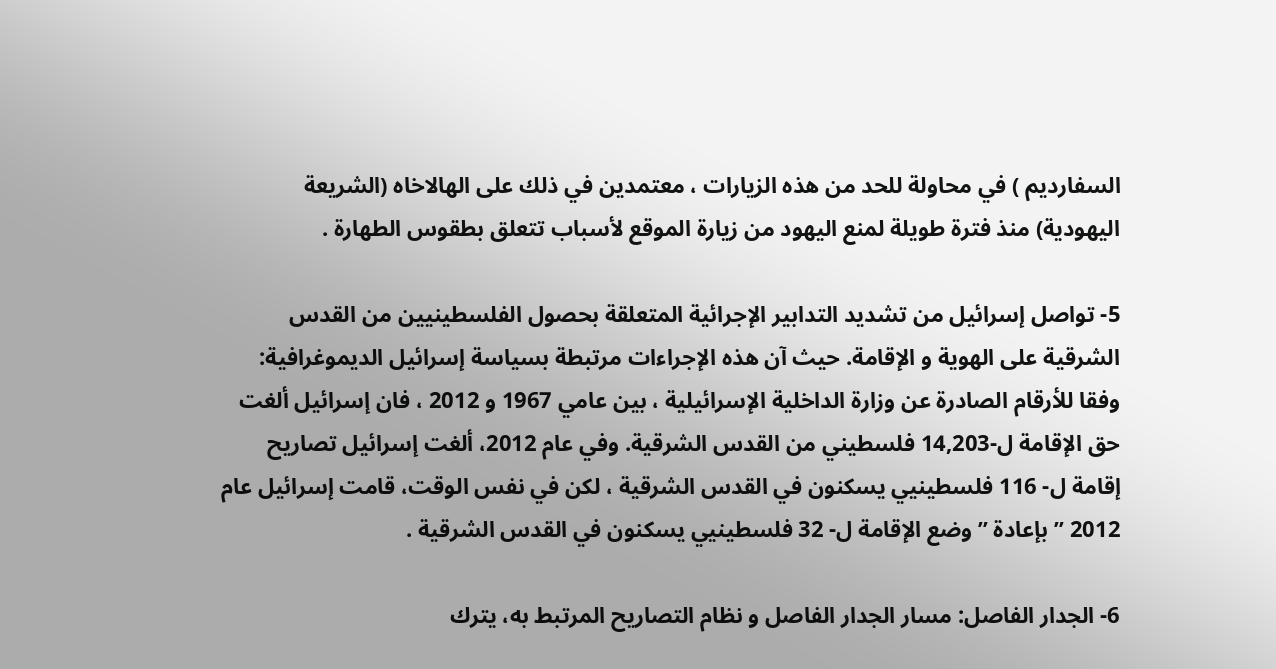السفارديم ) في محاولة للحد من هذه الزيارات ، معتمدين في ذلك على الهالاخاه (الشريعة اليهودية) منذ فترة طويلة لمنع اليهود من زيارة الموقع لأسباب تتعلق بطقوس الطهارة .

5- تواصل إسرائيل من تشديد التدابير الإجرائية المتعلقة بحصول الفلسطينيين من القدس الشرقية على الهوية و الإقامة. حيث آن هذه الإجراءات مرتبطة بسياسة إسرائيل الديموغرافية: وفقا للأرقام الصادرة عن وزارة الداخلية الإسرائيلية ، بين عامي 1967 و 2012 ، فان إسرائيل ألغت حق الإقامة ل-14,203 فلسطيني من القدس الشرقية. وفي عام 2012، ألغت إسرائيل تصاريح إقامة ل- 116 فلسطينيي يسكنون في القدس الشرقية ، لكن في نفس الوقت، قامت إسرائيل عام 2012 ” بإعادة ” وضع الإقامة ل- 32 فلسطينيي يسكنون في القدس الشرقية .

6- الجدار الفاصل: مسار الجدار الفاصل و نظام التصاريح المرتبط به، يترك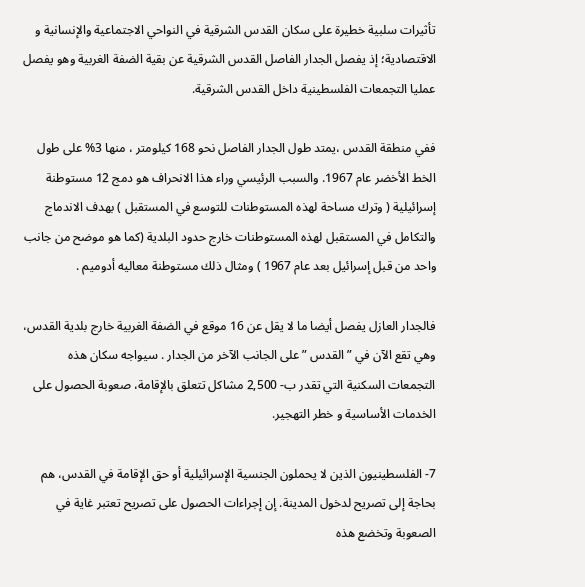تأثيرات سلبية خطيرة على سكان القدس الشرقية في النواحي الاجتماعية والإنسانية و الاقتصادية؛ إذ يفصل الجدار الفاصل القدس الشرقية عن بقية الضفة الغربية وهو يفصل عمليا التجمعات الفلسطينية داخل القدس الشرقية.

ففي منطقة القدس ،يمتد طول الجدار الفاصل نحو 168 كيلومتر ، منها 3% على طول الخط الأخضر عام 1967. والسبب الرئيسي وراء هذا الانحراف هو دمج 12 مستوطنة إسرائيلية ( وترك مساحة لهذه المستوطنات للتوسع في المستقبل ) بهدف الاندماج والتكامل في المستقبل لهذه المستوطنات خارج حدود البلدية (كما هو موضح من جانب واحد من قبل إسرائيل بعد عام 1967 ) ومثال ذلك مستوطنة معاليه أدوميم .

فالجدار العازل يفصل أيضا ما لا يقل عن 16 موقع في الضفة الغربية خارج بلدية القدس، وهي تقع الآن في ” القدس ” على الجانب الآخر من الجدار . سيواجه سكان هذه التجمعات السكنية التي تقدر ب- 2,500 مشاكل تتعلق بالإقامة، صعوبة الحصول على الخدمات الأساسية و خطر التهجير.

7- الفلسطينيون الذين لا يحملون الجنسية الإسرائيلية أو حق الإقامة في القدس، هم بحاجة إلى تصريح لدخول المدينة. إن إجراءات الحصول على تصريح تعتبر غاية في الصعوبة وتخضع هذه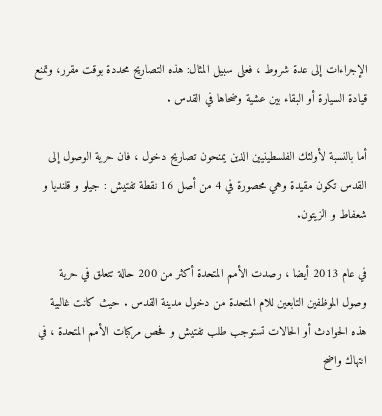الإجراءات إلى عدة شروط ، فعلى سبيل المثال: هذه التصاريح محددة بوقت مقرر، وتمنع قيادة السيارة أو البقاء بين عشية وضحاها في القدس .

أما بالنسبة لأولئك الفلسطينيين الذين يمنحون تصاريح دخول ، فان حرية الوصول إلى القدس تكون مقيدة وهي محصورة في 4 من أصل 16 نقطة تفتيش : جيلو و قلنديا و شعفاط و الزيتون.

في عام 2013 أيضا ، رصدت الأمم المتحدة أكثر من 200 حالة تتعلق في حرية وصول الموظفين التابعين للام المتحدة من دخول مدينة القدس . حيث كانت غالبية هذه الحوادث أو الحالات تستوجب طلب تفتيش و فحص مركبات الأمم المتحدة ، في انتهاك واضح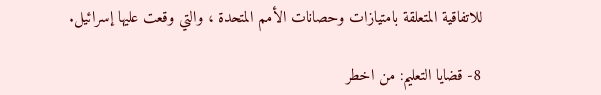للاتفاقية المتعلقة بامتيازات وحصانات الأمم المتحدة ، والتي وقعت عليها إسرائيل.

8- قضايا التعليم: من اخطر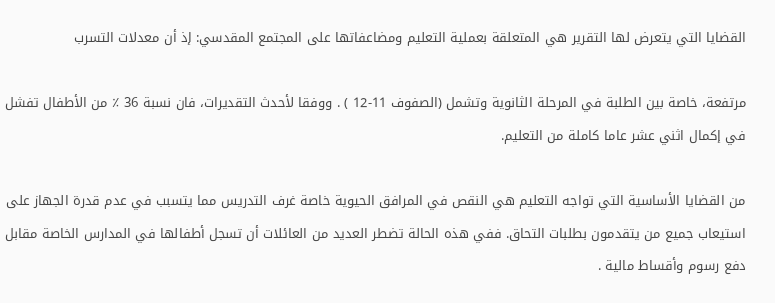القضايا التي يتعرض لها التقرير هي المتعلقة بعملية التعليم ومضاعفاتها على المجتمع المقدسي: إذ أن معدلات التسرب

مرتفعة، خاصة بين الطلبة في المرحلة الثانوية وتشمل (الصفوف 11-12 ) . ووفقا لأحدث التقديرات، فان نسبة 36 ٪ من الأطفال تفشل في إكمال اثني عشر عاما كاملة من التعليم.

من القضايا الأساسية التي تواجه التعليم هي النقص في المرافق الحيوية خاصة غرف التدريس مما يتسبب في عدم قدرة الجهاز على استيعاب جميع من يتقدمون بطلبات التحاق. ففي هذه الحالة تضطر العديد من العائلات أن تسجل أطفالها في المدارس الخاصة مقابل دفع رسوم وأقساط مالية .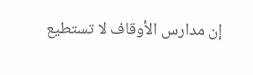إن مدارس الأوقاف لا تستطيع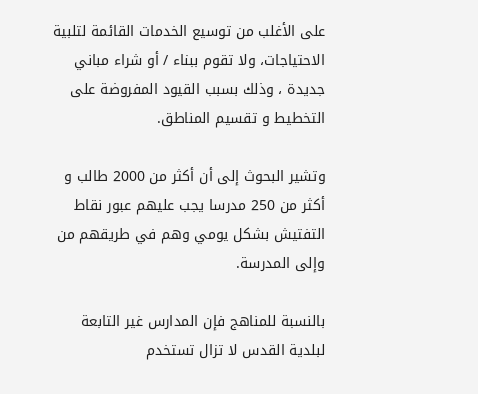على الأغلب من توسيع الخدمات القائمة لتلبية الاحتياجات، ولا تقوم ببناء / أو شراء مباني جديدة ، وذلك بسبب القيود المفروضة على التخطيط و تقسيم المناطق.

وتشير البحوث إلى أن أكثر من 2000 طالب و أكثر من 250 مدرسا يجب عليهم عبور نقاط التفتيش بشكل يومي وهم في طريقهم من وإلى المدرسة.

بالنسبة للمناهج فإن المدارس غير التابعة لبلدية القدس لا تزال تستخدم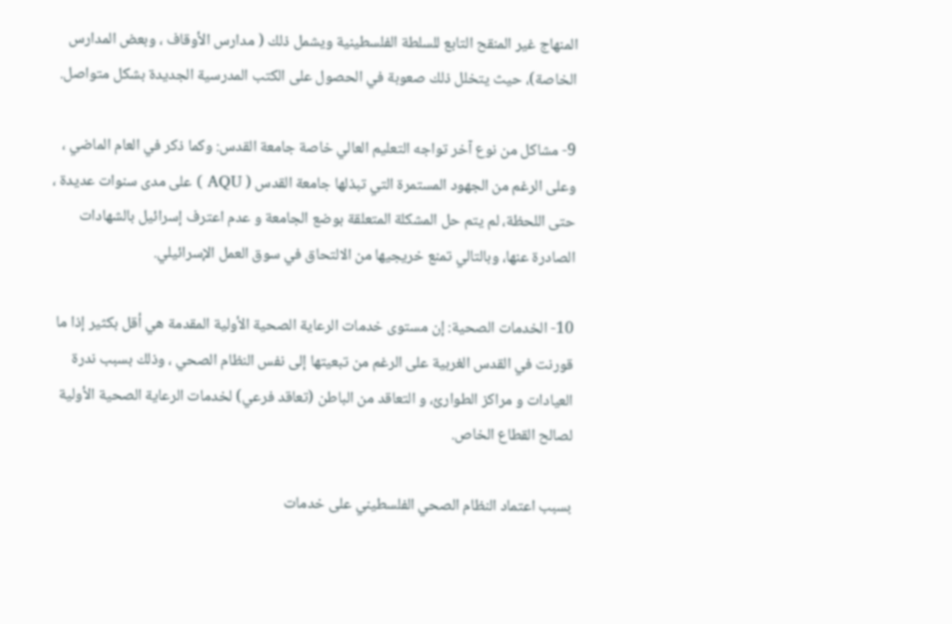المنهاج غير المنقح التابع للسلطة الفلسطينية ويشمل ذلك ( مدارس الأوقاف ، وبعض المدارس الخاصة)، حيث يتخلل ذلك صعوبة في الحصول على الكتب المدرسية الجديدة بشكل متواصل.

9- مشاكل من نوع آخر تواجه التعليم العالي خاصة جامعة القدس: وكما ذكر في العام الماضي ، وعلى الرغم من الجهود المستمرة التي تبذلها جامعة القدس ( AQU ) على مدى سنوات عديدة ، حتى اللحظة، لم يتم حل المشكلة المتعلقة بوضع الجامعة و عدم اعترف إسرائيل بالشهادات الصادرة عنها، وبالتالي تمنع خريجيها من الالتحاق في سوق العمل الإسرائيلي.

10- الخدمات الصحية: إن مستوى خدمات الرعاية الصحية الأولية المقدمة هي أقل بكثير إذا ما قورنت في القدس الغربية على الرغم من تبعيتها إلى نفس النظام الصحي ، وذلك بسبب ندرة العيادات و مراكز الطوارئ، و التعاقد من الباطن (تعاقد فرعي) لخدمات الرعاية الصحية الأولية لصالح القطاع الخاص.

بسبب اعتماد النظام الصحي الفلسطيني على خدمات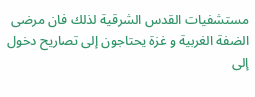مستشفيات القدس الشرقية لذلك فان مرضى الضفة الغربية و غزة يحتاجون إلى تصاريح دخول إلى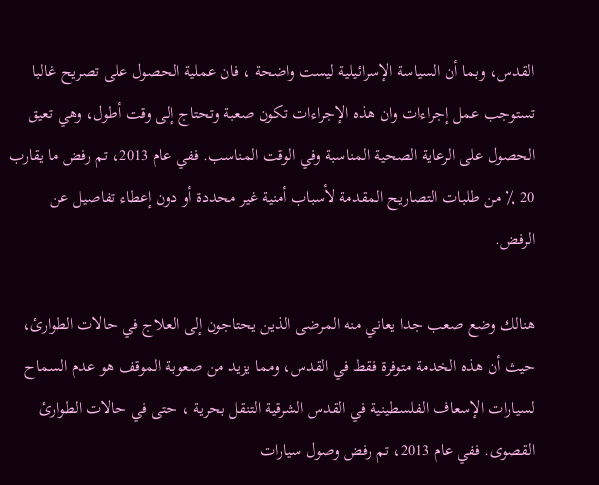القدس، وبما أن السياسة الإسرائيلية ليست واضحة ، فان عملية الحصول على تصريح غالبا تستوجب عمل إجراءات وان هذه الإجراءات تكون صعبة وتحتاج إلى وقت أطول، وهي تعيق الحصول على الرعاية الصحية المناسبة وفي الوقت المناسب. ففي عام 2013، تم رفض ما يقارب 20 ٪ من طلبات التصاريح المقدمة لأسباب أمنية غير محددة أو دون إعطاء تفاصيل عن الرفض.

هنالك وضع صعب جدا يعاني منه المرضى الذين يحتاجون إلى العلاج في حالات الطوارئ، حيث أن هذه الخدمة متوفرة فقط في القدس، ومما يزيد من صعوبة الموقف هو عدم السماح لسيارات الإسعاف الفلسطينية في القدس الشرقية التنقل بحرية ، حتى في حالات الطوارئ القصوى. ففي عام 2013، تم رفض وصول سيارات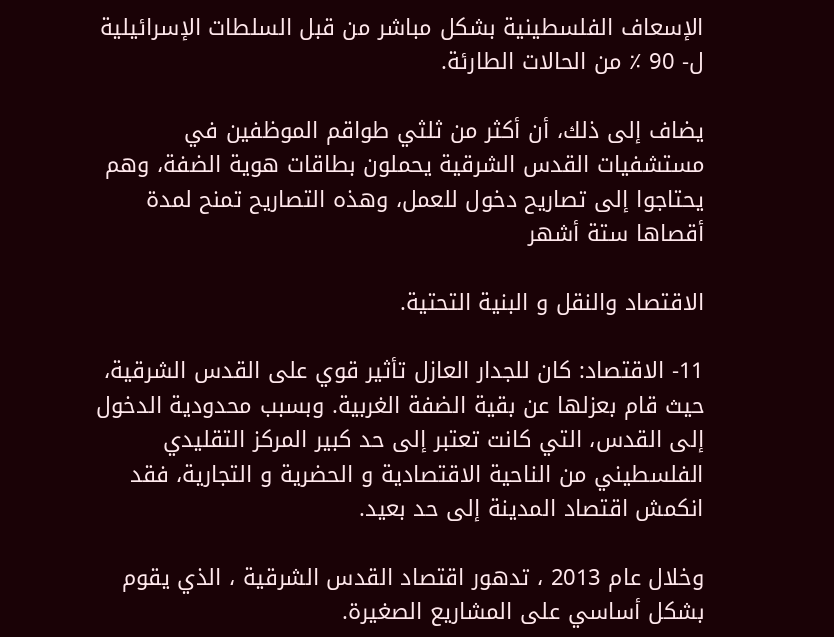الإسعاف الفلسطينية بشكل مباشر من قبل السلطات الإسرائيلية ل- 90 ٪ من الحالات الطارئة.

يضاف إلى ذلك، أن أكثر من ثلثي طواقم الموظفين في مستشفيات القدس الشرقية يحملون بطاقات هوية الضفة، وهم يحتاجوا إلى تصاريح دخول للعمل، وهذه التصاريح تمنح لمدة أقصاها ستة أشهر

الاقتصاد والنقل و البنية التحتية.

11- الاقتصاد: كان للجدار العازل تأثير قوي على القدس الشرقية، حيث قام بعزلها عن بقية الضفة الغربية. وبسبب محدودية الدخول إلى القدس، التي كانت تعتبر إلى حد كبير المركز التقليدي الفلسطيني من الناحية الاقتصادية و الحضرية و التجارية، فقد انكمش اقتصاد المدينة إلى حد بعيد.

وخلال عام 2013 ، تدهور اقتصاد القدس الشرقية ، الذي يقوم بشكل أساسي على المشاريع الصغيرة.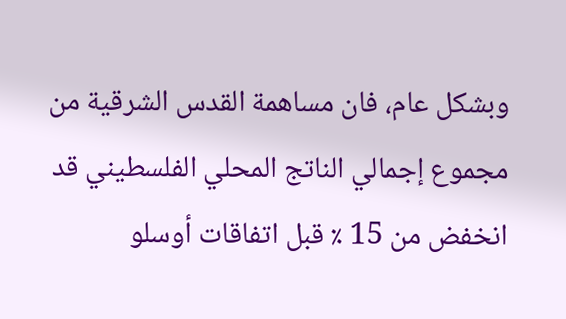وبشكل عام، فان مساهمة القدس الشرقية من مجموع إجمالي الناتج المحلي الفلسطيني قد انخفض من 15 ٪ قبل اتفاقات أوسلو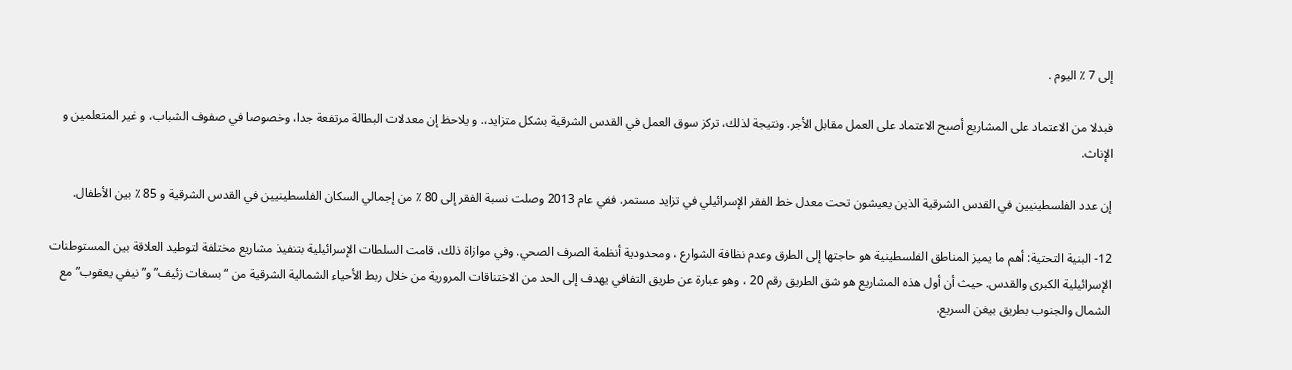إلى 7 ٪ اليوم .

فبدلا من الاعتماد على المشاريع أصبح الاعتماد على العمل مقابل الأجر. ونتيجة لذلك، تركز سوق العمل في القدس الشرقية بشكل متزايد،. و يلاحظ إن معدلات البطالة مرتفعة جدا، وخصوصا في صفوف الشباب، و غير المتعلمين و الإناث.

إن عدد الفلسطينيين في القدس الشرقية الذين يعيشون تحت معدل خط الفقر الإسرائيلي في تزايد مستمر. ففي عام 2013 وصلت نسبة الفقر إلى 80 ٪ من إجمالي السكان الفلسطينيين في القدس الشرقية و 85 ٪ بين الأطفال.

12- البنية التحتية: أهم ما يميز المناطق الفلسطينية هو حاجتها إلى الطرق وعدم نظافة الشوارع ، ومحدودية أنظمة الصرف الصحي. وفي موازاة ذلك، قامت السلطات الإسرائيلية بتنفيذ مشاريع مختلفة لتوطيد العلاقة بين المستوطنات الإسرائيلية الكبرى والقدس. حيث أن أول هذه المشاريع هو شق الطريق رقم 20 ، وهو عبارة عن طريق التفافي يهدف إلى الحد من الاختناقات المرورية من خلال ربط الأحياء الشمالية الشرقية من “بسغات زئيف” و”نيفي يعقوب” مع الشمال والجنوب بطريق بيغن السريع.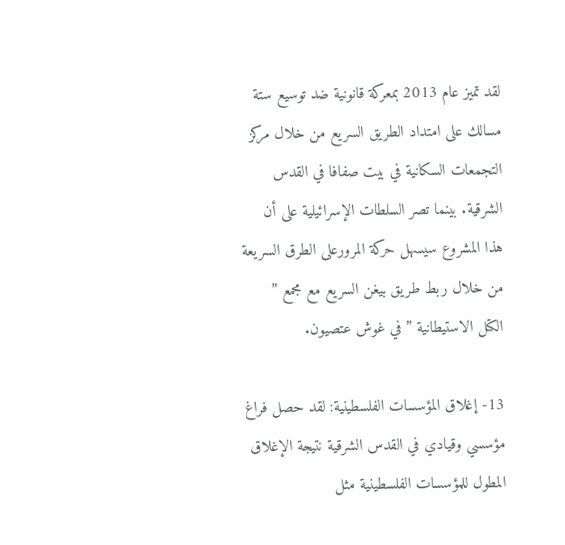لقد تميز عام 2013 بمعركة قانونية ضد توسيع ستة مسالك على امتداد الطريق السريع من خلال مركز التجمعات السكانية في بيت صفافا في القدس الشرقية. بينما تصر السلطات الإسرائيلية على أن هذا المشروع سيسهل حركة المرورعلى الطرق السريعة من خلال ربط طريق بيغن السريع مع مجمع ” الكتل الاستيطانية ” في غوش عتصيون.

13- إغلاق المؤسسات الفلسطينية: لقد حصل فراغ مؤسسي وقيادي في القدس الشرقية نتيجة الإغلاق المطول للمؤسسات الفلسطينية مثل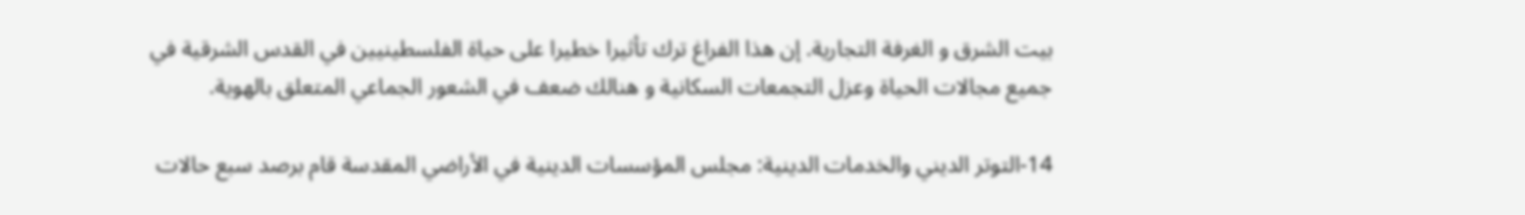بيت الشرق و الغرفة التجارية. إن هذا الفراغ ترك تأثيرا خطيرا على حياة الفلسطينيين في القدس الشرقية في جميع مجالات الحياة وعزل التجمعات السكانية و هنالك ضعف في الشعور الجماعي المتعلق بالهوية.

14-التوتر الديني والخدمات الدينية: مجلس المؤسسات الدينية في الأراضي المقدسة قام برصد سبع حالات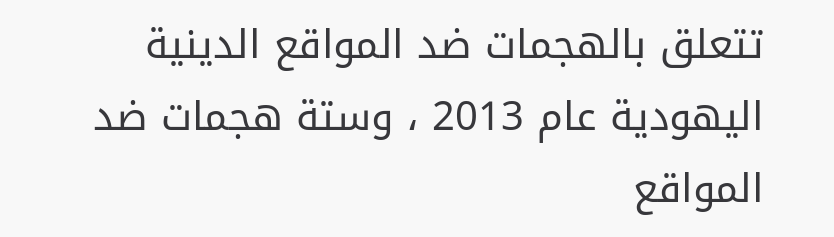تتعلق بالهجمات ضد المواقع الدينية اليهودية عام 2013 ، وستة هجمات ضد المواقع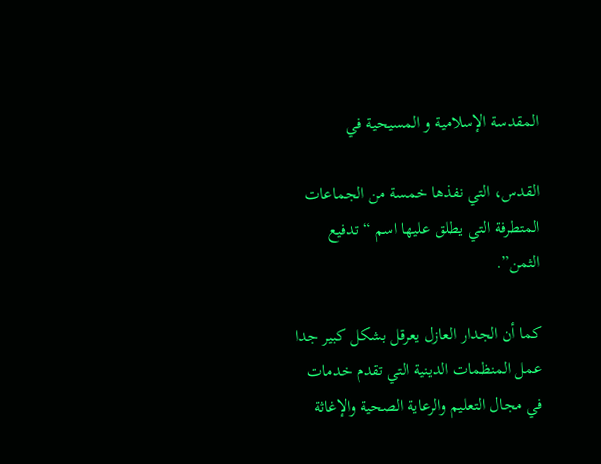المقدسة الإسلامية و المسيحية في

القدس، التي نفذها خمسة من الجماعات المتطرفة التي يطلق عليها اسم “تدفيع الثمن”.

كما أن الجدار العازل يعرقل بشكل كبير جدا عمل المنظمات الدينية التي تقدم خدمات في مجال التعليم والرعاية الصحية والإغاثة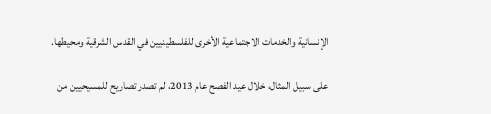الإنسانية والخدمات الاجتماعية الأخرى للفلسطينيين في القدس الشرقية ومحيطها.

على سبيل المثال، خلال عيد الفصح عام 2013، لم تصدر تصاريح للمسيحيين من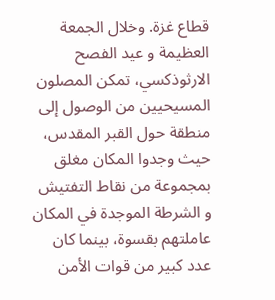قطاع غزة. وخلال الجمعة العظيمة و عيد الفصح الارثوذكسي، تمكن المصلون المسيحيين من الوصول إلى منطقة حول القبر المقدس، حيث وجدوا المكان مغلق بمجموعة من نقاط التفتيش و الشرطة الموجدة في المكان عاملتهم بقسوة، بينما كان عدد كبير من قوات الأمن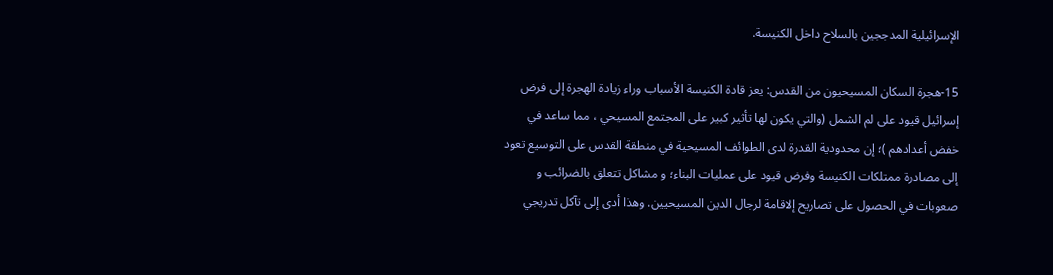الإسرائيلية المدججين بالسلاح داخل الكنيسة.

15-هجرة السكان المسيحيون من القدس: يعز قادة الكنيسة الأسباب وراء زيادة الهجرة إلى فرض إسرائيل قيود على لم الشمل (والتي يكون لها تأثير كبير على المجتمع المسيحي ، مما ساعد في خفض أعدادهم )؛ إن محدودية القدرة لدى الطوائف المسيحية في منطقة القدس على التوسيع تعود إلى مصادرة ممتلكات الكنيسة وفرض قيود على عمليات البناء؛ و مشاكل تتعلق بالضرائب و صعوبات في الحصول على تصاريح إلاقامة لرجال الدين المسيحيين. وهذا أدى إلى تآكل تدريجي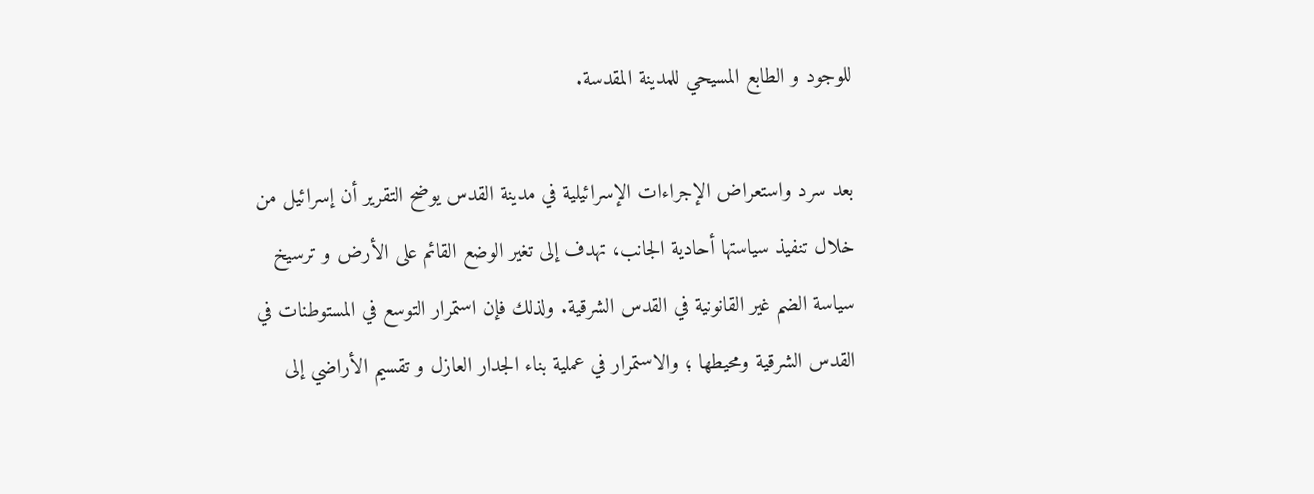للوجود و الطابع المسيحي للمدينة المقدسة.

بعد سرد واستعراض الإجراءات الإسرائيلية في مدينة القدس يوضح التقرير أن إسرائيل من خلال تنفيذ سياستها أحادية الجانب، تهدف إلى تغير الوضع القائم على الأرض و ترسيخ سياسة الضم غير القانونية في القدس الشرقية. ولذلك فإن استمرار التوسع في المستوطنات في القدس الشرقية ومحيطها ؛ والاستمرار في عملية بناء الجدار العازل و تقسيم الأراضي إلى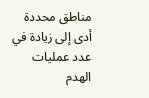مناطق محددة أدى إلى زيادة في عدد عمليات الهدم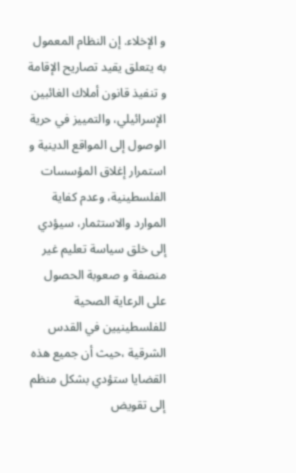و الإخلاء. إن النظام المعمول به يتعلق يقيد تصاريح الإقامة و تنفيذ قانون أملاك الغائبين الإسرائيلي، والتمييز في حرية الوصول إلى المواقع الدينية و استمرار إغلاق المؤسسات الفلسطينية، وعدم كفاية الموارد والاستثمار، سيؤدي إلى خلق سياسة تعليم غير منصفة و صعوبة الحصول على الرعاية الصحية للفلسطينيين في القدس الشرقية ،حيث أن جميع هذه القضايا ستؤدي بشكل منظم إلى تقويض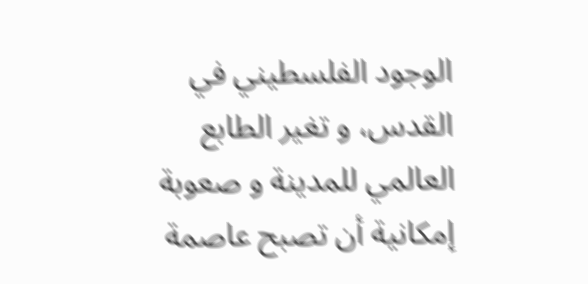الوجود الفلسطيني في القدس، و تغير الطابع العالمي للمدينة و صعوبة إمكانية أن تصبح عاصمة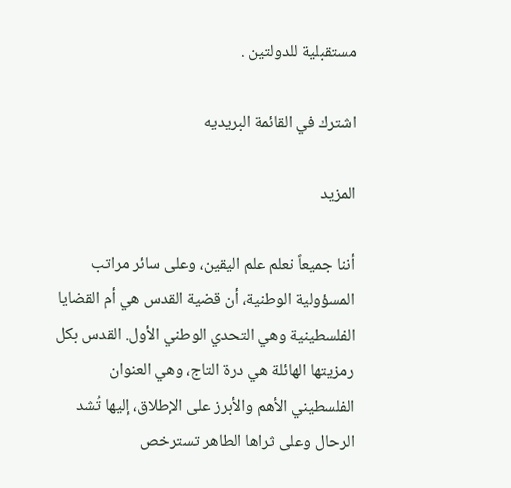مستقبلية للدولتين .

اشترك في القائمة البريديه

المزيد

أننا جميعاً نعلم علم اليقين، وعلى سائر مراتب المسؤولية الوطنية، أن قضية القدس هي أم القضايا الفلسطينية وهي التحدي الوطني الأول. القدس بكل رمزيتها الهائلة هي درة التاج، وهي العنوان الفلسطيني الأهم والأبرز على الإطلاق، إليها تُشد الرحال وعلى ثراها الطاهر تسترخص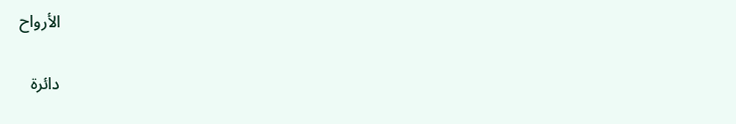الأرواح

دائرة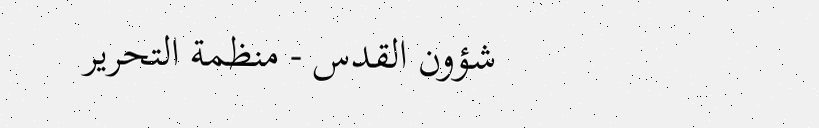شؤون القدس - منظمة التحرير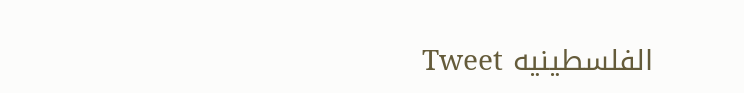الفلسطينيه Tweet